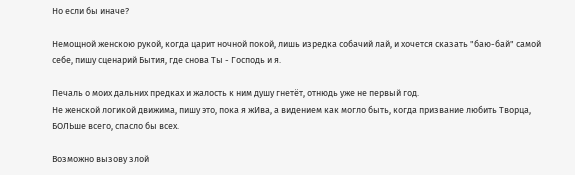Но если бы иначе?

Немощной женскою рукой, когда царит ночной покой, лишь изредка собачий лай, и хочется сказать "баю-бай" самой себе, пишу сценарий Бытия, где снова Ты - Господь и я.

Печаль о моих дальних предках и жалость к ним душу гнетёт, отнюдь уже не первый год.
Не женской логикой движима, пишу это, пока я жИва, а видением как могло быть, когда призвание любить Творца, БОЛЬше всего, спасло бы всех.

Возможно вызову злой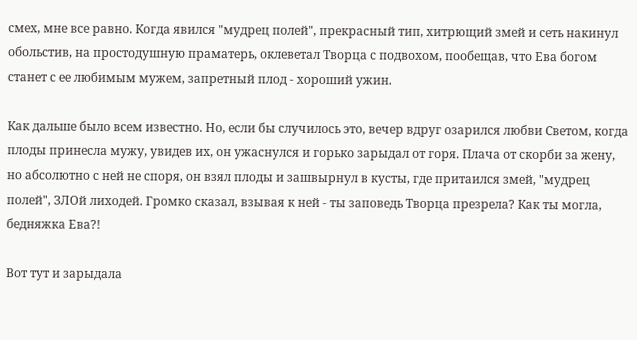смех, мне все равно. Когда явился "мудрец полей", прекрасный тип, хитрющий змей и сеть накинул обольстив, на простодушную праматерь, оклеветал Творца с подвохом, пообещав, что Ева богом станет с ее любимым мужем, запретный плод - хороший ужин.

Как дальше было всем известно. Но, если бы случилось это, вечер вдруг озарился любви Светом, когда плоды принесла мужу, увидев их, он ужаснулся и горько зарыдал от горя. Плача от скорби за жену, но абсолютно с ней не споря, он взял плоды и зашвырнул в кусты, где притаился змей, "мудрец полей", ЗЛОй лиходей. Громко сказал, взывая к ней - ты заповедь Творца презрела? Как ты могла, бедняжка Ева?!

Вот тут и зарыдала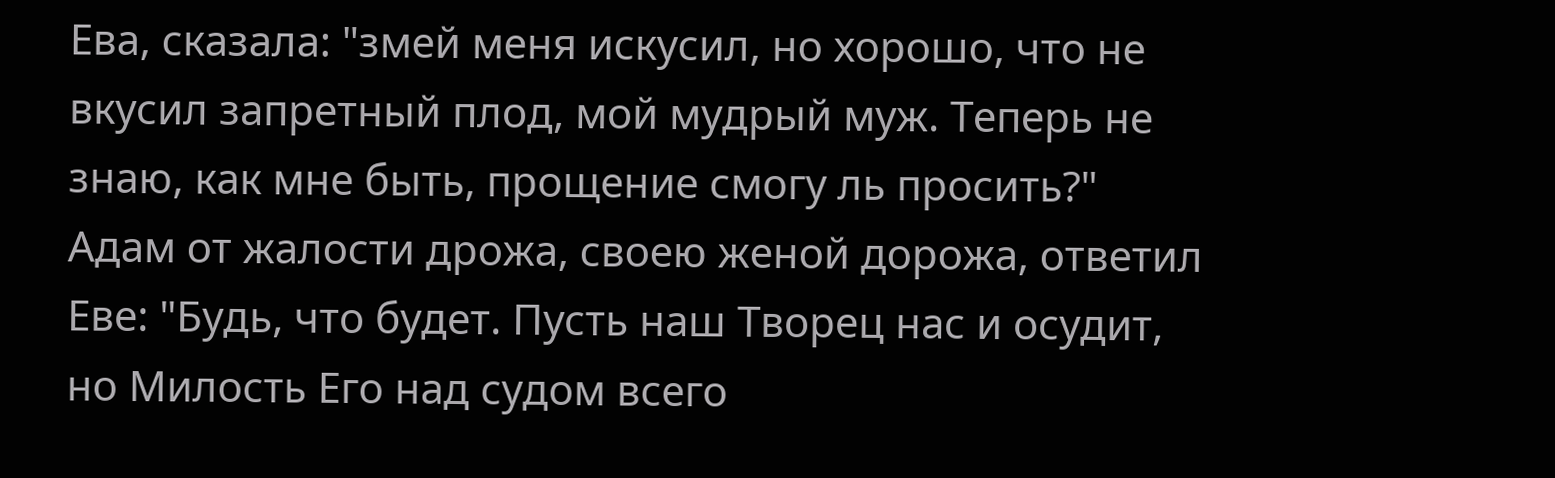Ева, сказала: "змей меня искусил, но хорошо, что не вкусил запретный плод, мой мудрый муж. Теперь не знаю, как мне быть, прощение смогу ль просить?" Адам от жалости дрожа, своею женой дорожа, ответил Еве: "Будь, что будет. Пусть наш Творец нас и осудит, но Милость Его над судом всего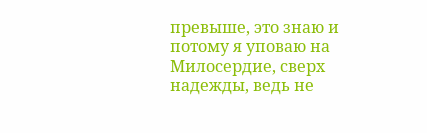превыше, это знаю и потому я уповаю на Милосердие, сверх надежды, ведь не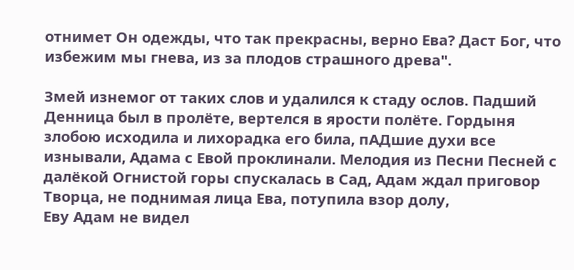отнимет Он одежды, что так прекрасны, верно Ева? Даст Бог, что избежим мы гнева, из за плодов страшного древа".

Змей изнемог от таких слов и удалился к стаду ослов. Падший Денница был в пролёте, вертелся в ярости полёте. Гордыня злобою исходила и лихорадка его била, пАДшие духи все
изнывали, Адама с Евой проклинали. Мелодия из Песни Песней с далёкой Огнистой горы спускалась в Сад, Адам ждал приговор Творца, не поднимая лица Ева, потупила взор долу,
Еву Адам не видел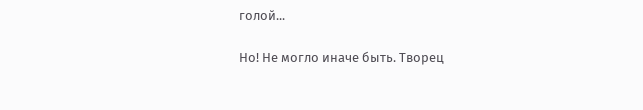голой...

Но! Не могло иначе быть. Творец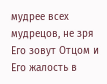мудрее всех мудрецов, не зря Его зовут Отцом и Его жалость в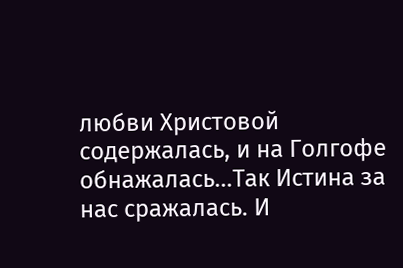любви Христовой содержалась, и на Голгофе обнажалась...Так Истина за нас сражалась. И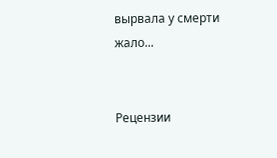вырвала у смерти жало...


Рецензии